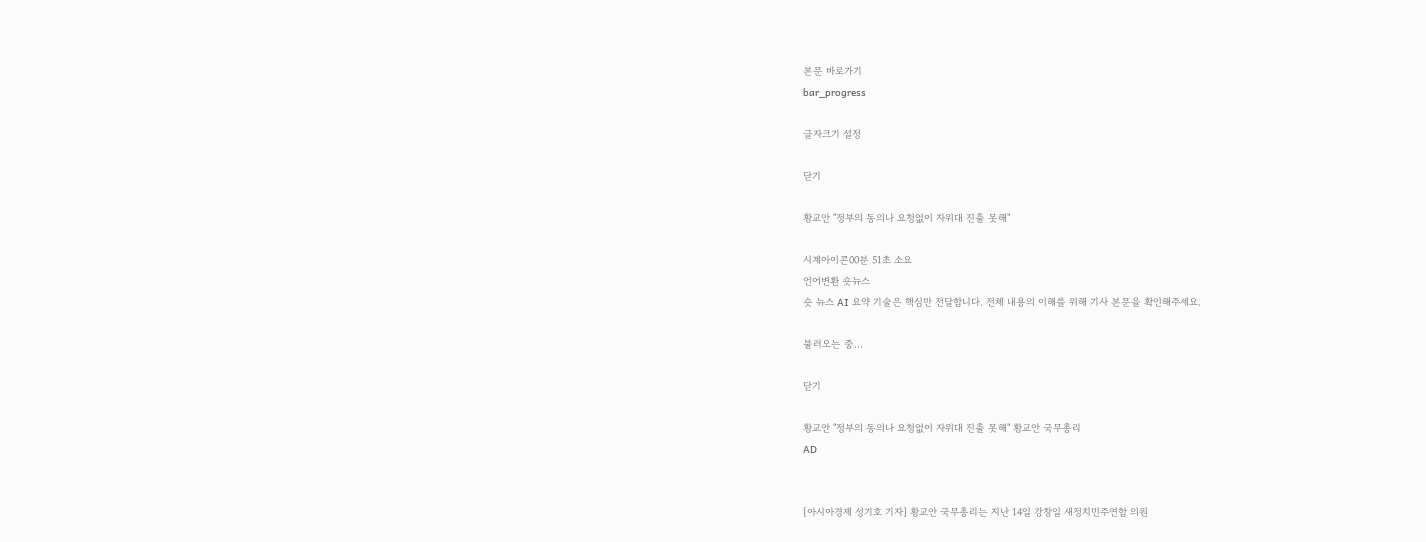본문 바로가기
bar_progress

글자크기 설정

닫기

황교안 "정부의 동의나 요청없이 자위대 진출 못해"

시계아이콘00분 51초 소요
언어변환 숏뉴스
숏 뉴스 AI 요약 기술은 핵심만 전달합니다. 전체 내용의 이해를 위해 기사 본문을 확인해주세요.

불러오는 중...

닫기

황교안 "정부의 동의나 요청없이 자위대 진출 못해" 황교안 국무총리
AD


[아시아경제 성기호 기자] 황교안 국무총리는 지난 14일 강창일 새정치민주연합 의원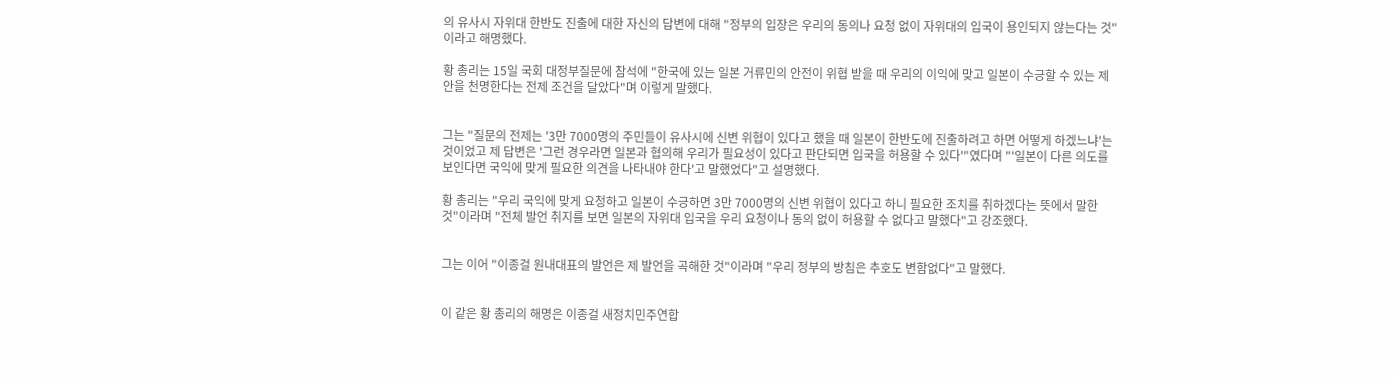의 유사시 자위대 한반도 진출에 대한 자신의 답변에 대해 "정부의 입장은 우리의 동의나 요청 없이 자위대의 입국이 용인되지 않는다는 것"이라고 해명했다.

황 총리는 15일 국회 대정부질문에 참석에 "한국에 있는 일본 거류민의 안전이 위협 받을 때 우리의 이익에 맞고 일본이 수긍할 수 있는 제안을 천명한다는 전제 조건을 달았다"며 이렇게 말했다.


그는 "질문의 전제는 '3만 7000명의 주민들이 유사시에 신변 위협이 있다고 했을 때 일본이 한반도에 진출하려고 하면 어떻게 하겠느냐'는 것이었고 제 답변은 '그런 경우라면 일본과 협의해 우리가 필요성이 있다고 판단되면 입국을 허용할 수 있다'"였다며 "'일본이 다른 의도를 보인다면 국익에 맞게 필요한 의견을 나타내야 한다'고 말했었다"고 설명했다.

황 총리는 "우리 국익에 맞게 요청하고 일본이 수긍하면 3만 7000명의 신변 위협이 있다고 하니 필요한 조치를 취하겠다는 뜻에서 말한 것"이라며 "전체 발언 취지를 보면 일본의 자위대 입국을 우리 요청이나 동의 없이 허용할 수 없다고 말했다"고 강조했다.


그는 이어 "이종걸 원내대표의 발언은 제 발언을 곡해한 것"이라며 "우리 정부의 방침은 추호도 변함없다"고 말했다.


이 같은 황 총리의 해명은 이종걸 새정치민주연합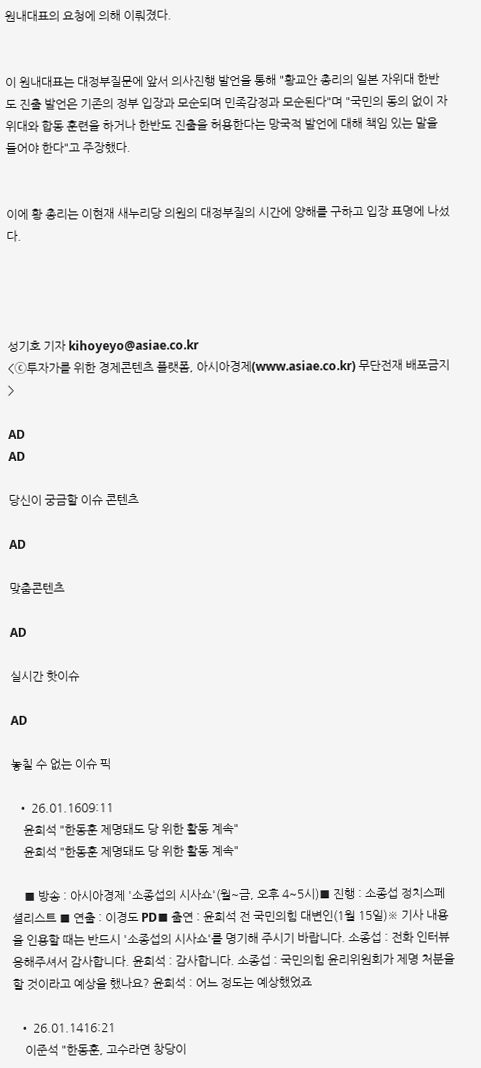원내대표의 요청에 의해 이뤄졌다.


이 원내대표는 대정부질문에 앞서 의사진행 발언을 통해 "황교안 총리의 일본 자위대 한반도 진출 발언은 기존의 정부 입장과 모순되며 민족감정과 모순된다"며 "국민의 동의 없이 자위대와 합동 훈련을 하거나 한반도 진출을 허용한다는 망국적 발언에 대해 책임 있는 말을 들어야 한다"고 주장했다.


이에 황 총리는 이현재 새누리당 의원의 대정부질의 시간에 양해를 구하고 입장 표명에 나섰다.




성기호 기자 kihoyeyo@asiae.co.kr
<ⓒ투자가를 위한 경제콘텐츠 플랫폼, 아시아경제(www.asiae.co.kr) 무단전재 배포금지>

AD
AD

당신이 궁금할 이슈 콘텐츠

AD

맞춤콘텐츠

AD

실시간 핫이슈

AD

놓칠 수 없는 이슈 픽

  • 26.01.1609:11
    윤희석 "한동훈 제명돼도 당 위한 활동 계속"
    윤희석 "한동훈 제명돼도 당 위한 활동 계속"

    ■ 방송 : 아시아경제 '소종섭의 시사쇼'(월~금, 오후 4~5시)■ 진행 : 소종섭 정치스페셜리스트 ■ 연출 : 이경도 PD■ 출연 : 윤희석 전 국민의힘 대변인(1월 15일)※ 기사 내용을 인용할 때는 반드시 '소종섭의 시사쇼'를 명기해 주시기 바랍니다. 소종섭 : 전화 인터뷰 응해주셔서 감사합니다. 윤희석 : 감사합니다. 소종섭 : 국민의힘 윤리위원회가 제명 처분을 할 것이라고 예상을 했나요? 윤희석 : 어느 정도는 예상했었죠

  • 26.01.1416:21
    이준석 "한동훈, 고수라면 창당이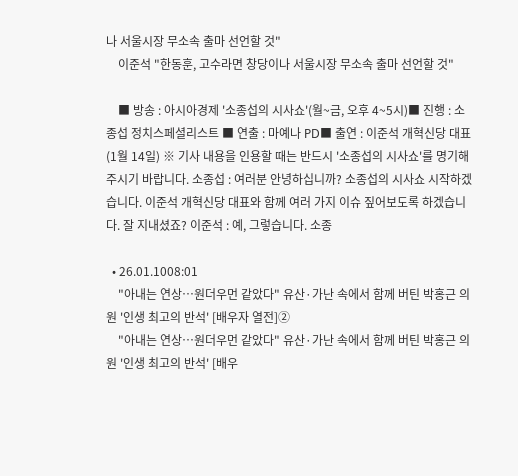나 서울시장 무소속 출마 선언할 것"
    이준석 "한동훈, 고수라면 창당이나 서울시장 무소속 출마 선언할 것"

    ■ 방송 : 아시아경제 '소종섭의 시사쇼'(월~금, 오후 4~5시)■ 진행 : 소종섭 정치스페셜리스트 ■ 연출 : 마예나 PD■ 출연 : 이준석 개혁신당 대표(1월 14일) ※ 기사 내용을 인용할 때는 반드시 '소종섭의 시사쇼'를 명기해 주시기 바랍니다. 소종섭 : 여러분 안녕하십니까? 소종섭의 시사쇼 시작하겠습니다. 이준석 개혁신당 대표와 함께 여러 가지 이슈 짚어보도록 하겠습니다. 잘 지내셨죠? 이준석 : 예, 그렇습니다. 소종

  • 26.01.1008:01
    "아내는 연상…원더우먼 같았다" 유산·가난 속에서 함께 버틴 박홍근 의원 '인생 최고의 반석' [배우자 열전]②
    "아내는 연상…원더우먼 같았다" 유산·가난 속에서 함께 버틴 박홍근 의원 '인생 최고의 반석' [배우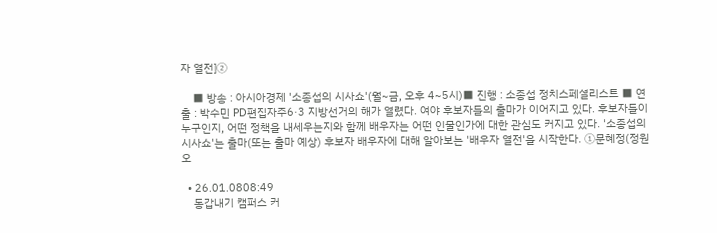자 열전]②

    ■ 방송 : 아시아경제 '소종섭의 시사쇼'(월~금, 오후 4~5시)■ 진행 : 소종섭 정치스페셜리스트 ■ 연출 : 박수민 PD편집자주6·3 지방선거의 해가 열렸다. 여야 후보자들의 출마가 이어지고 있다. 후보자들이 누구인지, 어떤 정책을 내세우는지와 함께 배우자는 어떤 인물인가에 대한 관심도 커지고 있다. '소종섭의 시사쇼'는 출마(또는 출마 예상) 후보자 배우자에 대해 알아보는 '배우자 열전'을 시작한다. ①문혜정(정원오

  • 26.01.0808:49
    동갑내기 캠퍼스 커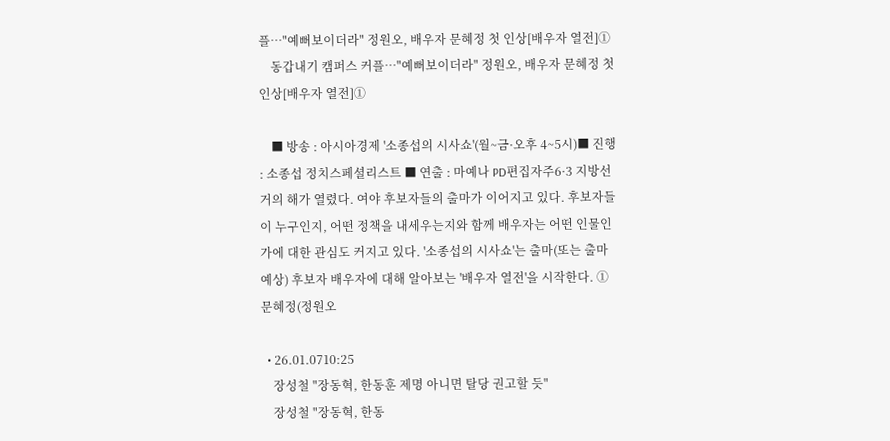플…"예뻐보이더라" 정원오, 배우자 문혜정 첫 인상[배우자 열전]①
    동갑내기 캠퍼스 커플…"예뻐보이더라" 정원오, 배우자 문혜정 첫 인상[배우자 열전]①

    ■ 방송 : 아시아경제 '소종섭의 시사쇼'(월~금·오후 4~5시)■ 진행 : 소종섭 정치스페셜리스트 ■ 연출 : 마예나 PD편집자주6·3 지방선거의 해가 열렸다. 여야 후보자들의 출마가 이어지고 있다. 후보자들이 누구인지, 어떤 정책을 내세우는지와 함께 배우자는 어떤 인물인가에 대한 관심도 커지고 있다. '소종섭의 시사쇼'는 출마(또는 출마 예상) 후보자 배우자에 대해 알아보는 '배우자 열전'을 시작한다. ①문혜정(정원오

  • 26.01.0710:25
    장성철 "장동혁, 한동훈 제명 아니면 탈당 권고할 듯"
    장성철 "장동혁, 한동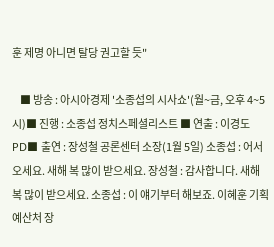훈 제명 아니면 탈당 권고할 듯"

    ■ 방송 : 아시아경제 '소종섭의 시사쇼'(월~금, 오후 4~5시)■ 진행 : 소종섭 정치스페셜리스트 ■ 연출 : 이경도 PD■ 출연 : 장성철 공론센터 소장(1월 5일) 소종섭 : 어서 오세요. 새해 복 많이 받으세요. 장성철 : 감사합니다. 새해 복 많이 받으세요. 소종섭 : 이 얘기부터 해보죠. 이혜훈 기획예산처 장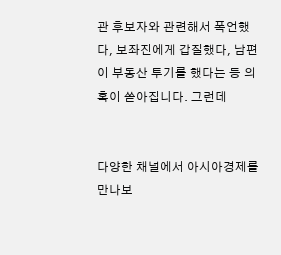관 후보자와 관련해서 폭언했다, 보좌진에게 갑질했다, 남편이 부동산 투기를 했다는 등 의혹이 쏟아집니다. 그런데


다양한 채널에서 아시아경제를 만나보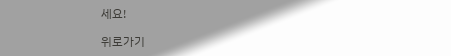세요!

위로가기